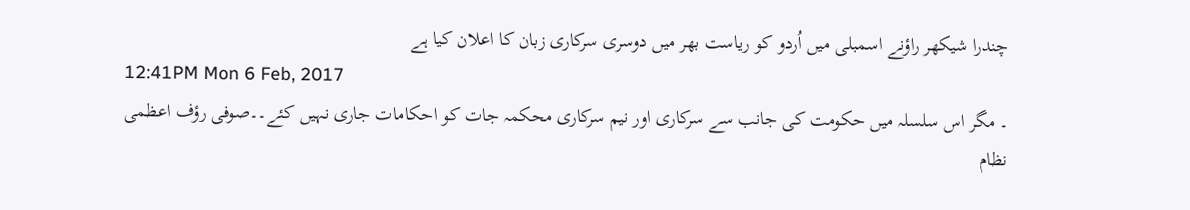چندرا شیکھر راؤنے اسمبلی میں اُردو کو ریاست بھر میں دوسری سرکاری زبان کا اعلان کیا ہے
12:41PM Mon 6 Feb, 2017
۔ مگر اس سلسلہ میں حکومت کی جانب سے سرکاری اور نیم سرکاری محکمہ جات کو احکامات جاری نہیں کئے۔۔صوفی رؤف اعظمی
نظام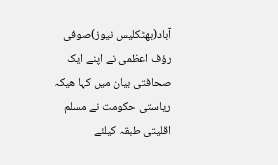آباد(بھٹکلیس نیوز)صوفی رؤف اعظمی نے اپنے ایک صحافتی بیان میں کہا ھیکہ ریاستی حکومت نے مسلم اقلیتی طبقہ کیلئے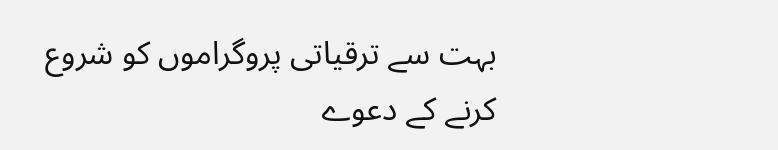بہت سے ترقیاتی پروگراموں کو شروع کرنے کے دعوے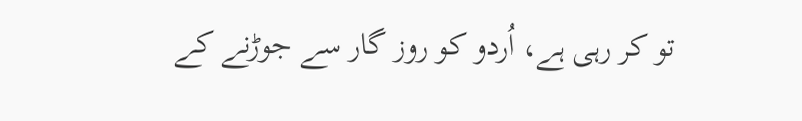تو کر رہی ہے، اُردو کو روز گار سے جوڑنے کے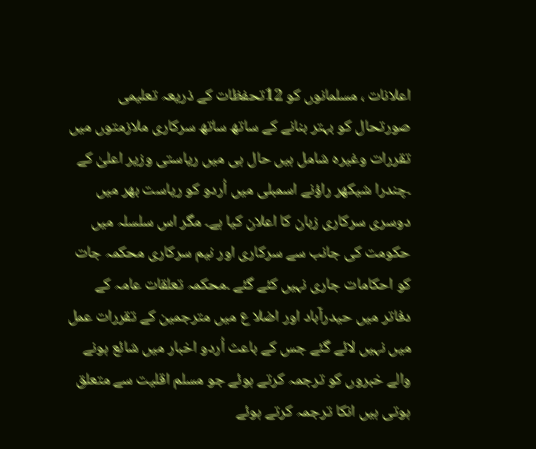اعلانات ، مسلمانوں کو 12تحفظات کے ذریعہ تعلیمی صورتحال کو بہتر بنانے کے ساتھ ساتھ سرکاری ملازمتوں میں تقررات وغیرہ شامل ہیں حال ہی میں ریاستی وزیر اعلیٰ کے ۔چندرا شیکھر راؤنے اسمبلی میں اُردو کو ریاست بھر میں دوسری سرکاری زبان کا اعلان کیا ہے۔ مگر اس سلسلہ میں حکومت کی جانب سے سرکاری اور نیم سرکاری محکمہ جات کو احکامات جاری نہیں کئے گئے ۔محکمہ تعلقات عامہ کے دفاتر میں حیدرآباد اور اضلا ع میں مترجمین کے تقررات عمل میں نہیں لائے گئے جس کے باعث اُردو اخبار میں شائع ہونے والے خبروں کو ترجمہ کرتے ہوئے جو مسلم اقلیت سے متعلق ہوتی ہیں انکا ترجمہ کرتے ہوئے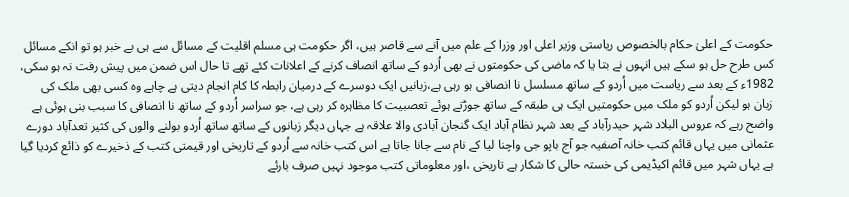حکومت کے اعلیٰ حکام بالخصوص ریاستی وزیر اعلی اور وزرا کے علم میں آنے سے قاصر ہیں، اگر حکومت ہی مسلم اقلیت کے مسائل سے ہی بے خبر ہو تو انکے مسائل کس طرح حل ہو سکے ہیں انہوں نے بتا یا کہ ماضی کی حکومتوں نے بھی اُردو کے ساتھ انصاف کرنے کے اعلانات کئے تھے تا حال اس ضمن میں پیش رفت نہ ہو سکی، 1982ء کے بعد سے ریاست میں اُردو کے ساتھ مسلسل نا انصافی ہو رہی ہے،زبانیں ایک دوسرے کے درمیان رابطہ کا کام انجام دیتی ہے چاہے وہ کسی بھی ملک کی زبان ہو لیکن اُردو کو ملک میں حکومتیں ایک ہی طبقہ کے ساتھ جوڑتے ہوئے تعصبیت کا مظاہرہ کر رہی ہے، جو سراسر اُردو کے ساتھ نا انصافی کا سبب بنی ہوئی ہے واضح رہے کہ عروس البلاد شہر حیدرآباد کے بعد شہر نظام آباد ایک گنجان آبادی والا علاقہ ہے جہاں دیگر زبانوں کے ساتھ ساتھ اُردو بولنے والوں کی کثیر تعدآباد دورے عثمانی میں یہاں قائم کتب خانہ آصفیہ جو آج باپو جی واچنا لیا کے نام سے جانا جاتا ہے اس کتب خانہ سے اُردو کے تاریخی اور قیمتی کتب کے ذخیرے کو ذائع کردیا گیا ہے یہاں شہر میں قائم اکیڈیمی کی خستہ حالی کا شکار ہے تاریخی ،اور معلوماتی کتب موجود نہیں صرف بارئے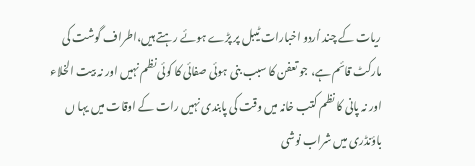ریات کے چند اُردو اخبارات ٹیبل پر پڑے ہوئے رہتے ہیں،اطراف گوشت کی مارکٹ قائم ہے، جو تعفن کا سبب بنی ہوئی صفائی کا کوئی نظم نہیں اور نہ بیت الخلاء اور نہ پانی کا نظم کتب خانہ میں وقت کی پابندی نہیں رات کے اوقات میں یہا ں باؤنڈری میں شراب نوشی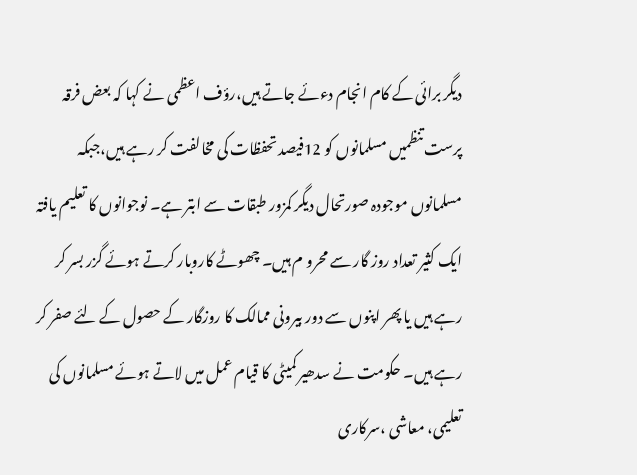دیگر برائی کے کام انجام دءئے جاتے ہیں،رؤف اعظمی نے کہا کہ بعض فرقہ پرست تنظمیں مسلمانوں کو 12فیصد تحفظات کی مخالفت کر رہے ہیں،جبکہ مسلمانوں موجودہ صورتحال دیگر کمزور طبقات سے ابتر ہے۔ نوجوانوں کا تعلیم یافتہ ایک کثیر تعداد روز گار سے محرو م ہیں۔ چھوٹے کاروبار کرتے ہوئے گزر بسر کر رہے ہیں یا پھر اپنوں سے دور بیرونی ممالک کا روزگار کے حصول کے لئے صفر کر رہے ہیں۔ حکومت نے سدھیر کمیٹی کا قیام عمل میں لاتے ہوئے مسلمانوں کی تعلیمی، معاشی ،سرکاری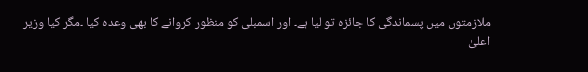ملازمتوں میں پسماندگی کا جائزہ تو لیا ہے۔ اور اسمبلی کو منظور کروانے کا بھی وعدہ کیا ۔مگر کیا وزیر اعلیٰ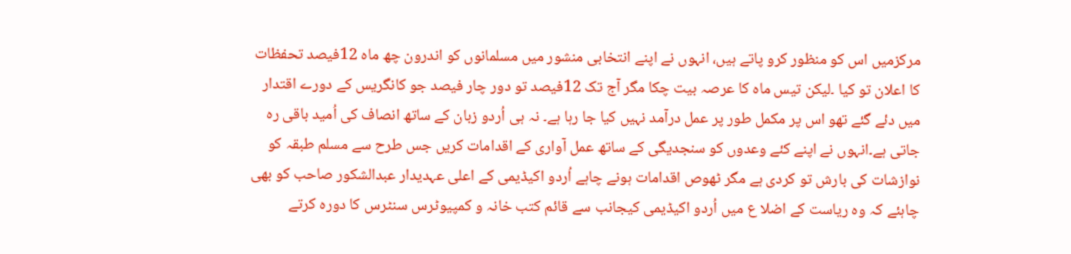مرکزمیں اس کو منظور کرو پاتے ہیں، انہوں نے اپنے انتخابی منشور میں مسلمانوں کو اندرون چھ ماہ 12فیصد تحفظات کا اعلان تو کیا ۔لیکن تیس ماہ کا عرصہ بیت چکا مگر آج تک 12فیصد تو دور چار فیصد جو کانگریس کے دورے اقتدار میں دئے گئے تھو اس پر مکمل طور پر عمل درآمد نہیں کیا جا رہا ہے۔ نہ ہی اُردو زبان کے ساتھ انصاف کی اُمید باقی رہ جاتی ہے۔انہوں نے اپنے کئے وعدوں کو سنجدیگی کے ساتھ عمل آواری کے اقدامات کریں جس طرح سے مسلم طبقہ کو نوازشات کی بارش تو کردی ہے مگر ٹھوص اقدامات ہونے چاہے اُردو اکیڈیمی کے اعلی عہدیدار عبدالشکور صاحب کو بھی چاہئے کہ وہ ریاست کے اضلا ع میں اُردو اکیڈیمی کیجانب سے قائم کتب خانہ و کمپیوٹرس سنٹرس کا دورہ کرتے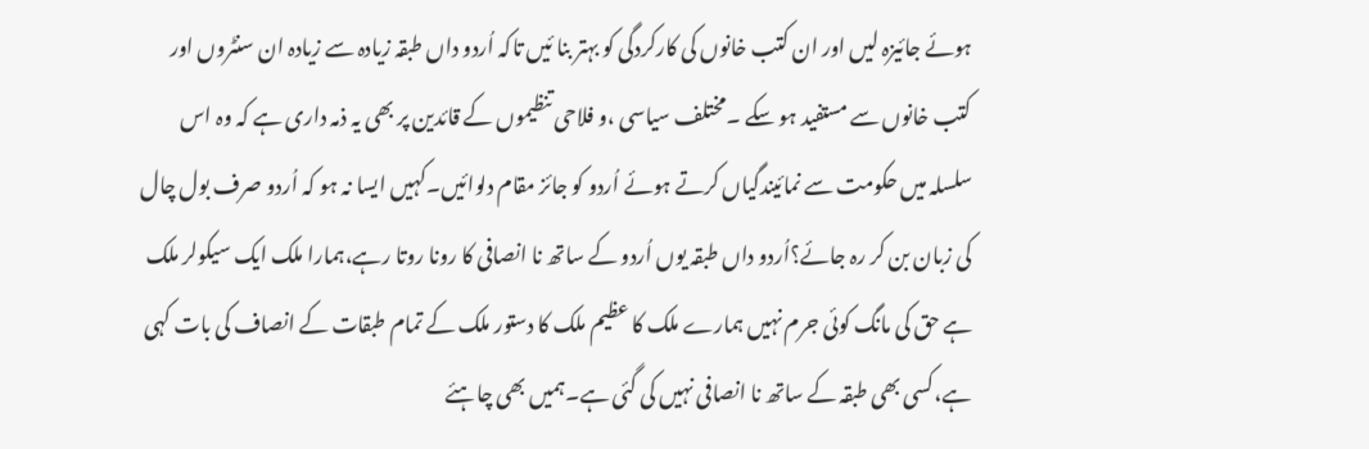ہوئے جائیزہ لیں اور ان کتب خانوں کی کارکردگی کو بہتر بنا ئیں تاکہ اُردو داں طبقہ زیادہ سے زیادہ ان سنٹروں اور کتب خانوں سے مستفید ہو سکے ۔مختلف سیاسی ،و فلاحی تنظیموں کے قائدین پر بھی یہ ذمہ داری ہے کہ وہ اس سلسلہ میں حکومت سے نمائیندگیاں کرتے ہوئے اُردو کو جائز مقام دلوائیں۔کہیں ایسا نہ ہو کہ اُردو صرف بول چال کی زبان بن کر رہ جائے؟اُردو داں طبقہ یوں اُردو کے ساتھ نا انصافی کا رونا روتا رہے،ہمارا ملک ایک سیکولر ملک ہے حق کی مانگ کوئی جرم نہیں ہمارے ملک کا عظیم ملک کا دستور ملک کے تمام طبقات کے انصاف کی بات کہی ہے،کسی بھی طبقہ کے ساتھ نا انصافی نہیں کی گئی ہے۔ہمیں بھی چاہئے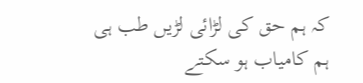کہ ہم حق کی لڑائی لڑیں طب ہی ہم کامیاب ہو سکتے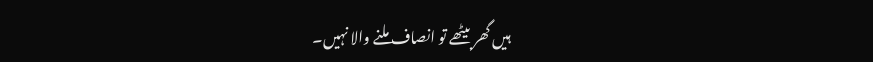ہیں گھر بیٹھے تو انصاف ملنے والا نہیں۔